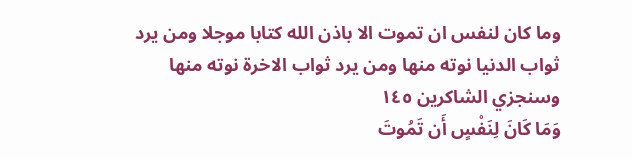وما كان لنفس ان تموت الا باذن الله كتابا موجلا ومن يرد ثواب الدنيا نوته منها ومن يرد ثواب الاخرة نوته منها وسنجزي الشاكرين ١٤٥
وَمَا كَانَ لِنَفْسٍ أَن تَمُوتَ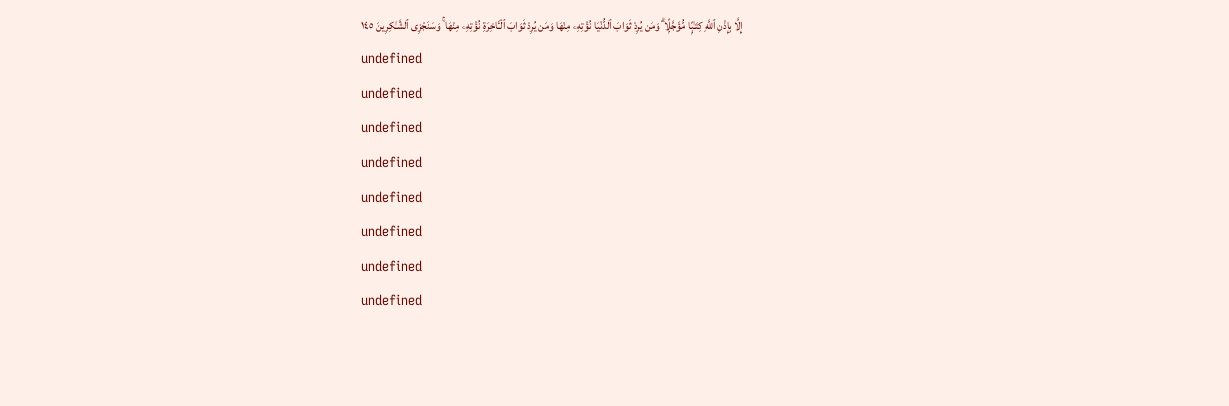إِلَّا بِإِذْنِ ٱللَّهِ كِتَـٰبًۭا مُّؤَجَّلًۭا ۗ وَمَن يُرِدْ ثَوَابَ ٱلدُّنْيَا نُؤْتِهِۦ مِنْهَا وَمَن يُرِدْ ثَوَابَ ٱلْـَٔاخِرَةِ نُؤْتِهِۦ مِنْهَا ۚ وَسَنَجْزِى ٱلشَّـٰكِرِينَ ١٤٥
undefined
undefined
undefined
undefined
undefined
undefined
undefined
undefined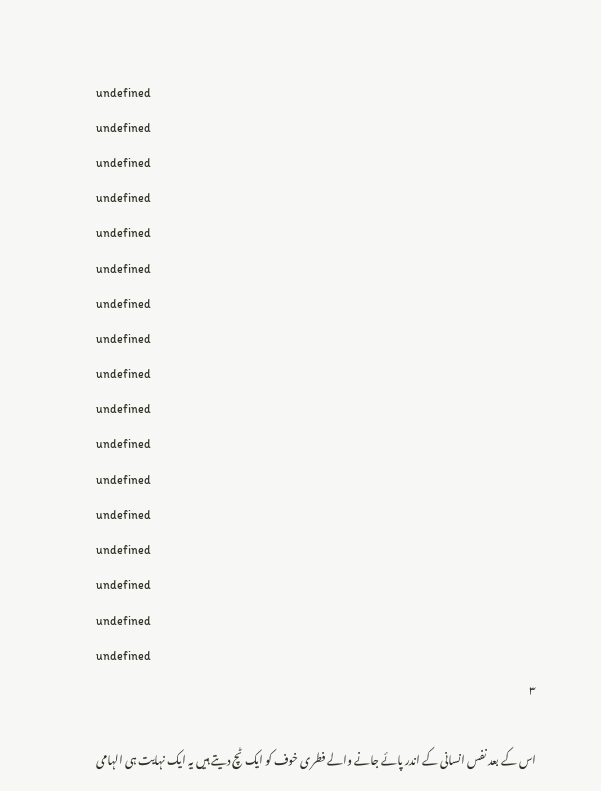undefined
undefined
undefined
undefined
undefined
undefined
undefined
undefined
undefined
undefined
undefined
undefined
undefined
undefined
undefined
undefined
undefined
۳

اس کے بعد نفس انسانی کے اندر پائے جانے والے فطری خوف کو ایک ٹچ دیتے ہیں یہ ایک نہایت ہی الہامی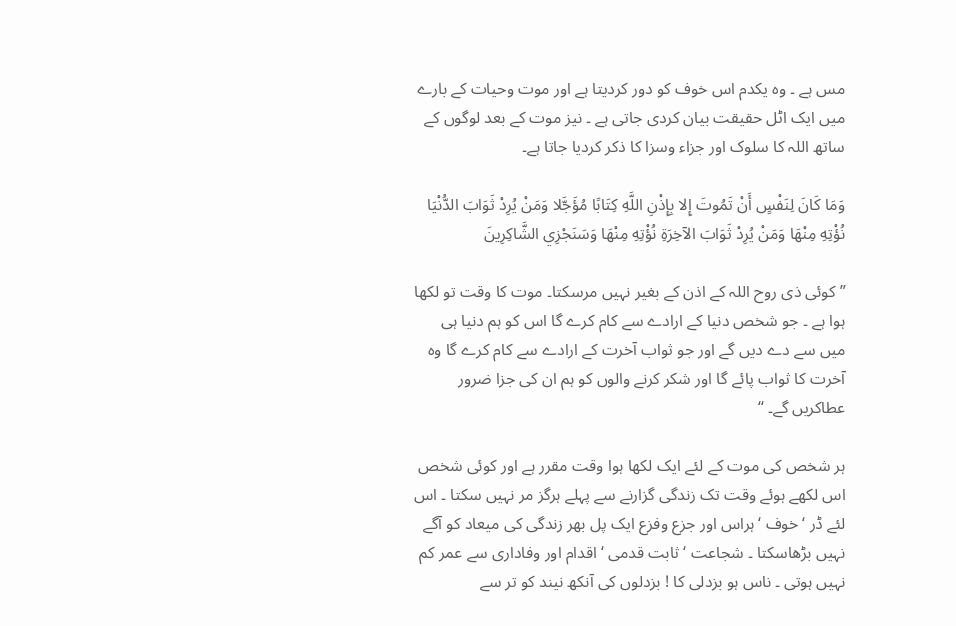مس ہے ۔ وہ یکدم اس خوف کو دور کردیتا ہے اور موت وحیات کے بارے میں ایک اٹل حقیقت بیان کردی جاتی ہے ۔ نیز موت کے بعد لوگوں کے ساتھ اللہ کا سلوک اور جزاء وسزا کا ذکر کردیا جاتا ہے۔

وَمَا كَانَ لِنَفْسٍ أَنْ تَمُوتَ إِلا بِإِذْنِ اللَّهِ كِتَابًا مُؤَجَّلا وَمَنْ يُرِدْ ثَوَابَ الدُّنْيَا نُؤْتِهِ مِنْهَا وَمَنْ يُرِدْ ثَوَابَ الآخِرَةِ نُؤْتِهِ مِنْهَا وَسَنَجْزِي الشَّاكِرِينَ

” کوئی ذی روح اللہ کے اذن کے بغیر نہیں مرسکتا۔ موت کا وقت تو لکھا ہوا ہے ۔ جو شخص دنیا کے ارادے سے کام کرے گا اس کو ہم دنیا ہی میں سے دے دیں گے اور جو ثواب آخرت کے ارادے سے کام کرے گا وہ آخرت کا ثواب پائے گا اور شکر کرنے والوں کو ہم ان کی جزا ضرور عطاکریں گے۔ “

ہر شخص کی موت کے لئے ایک لکھا ہوا وقت مقرر ہے اور کوئی شخص اس لکھے ہوئے وقت تک زندگی گزارنے سے پہلے ہرگز مر نہیں سکتا ۔ اس لئے ڈر ‘ خوف ‘ ہراس اور جزع وفزع ایک پل بھر زندگی کی میعاد کو آگے نہیں بڑھاسکتا ۔ شجاعت ‘ ثابت قدمی ‘ اقدام اور وفاداری سے عمر کم نہیں ہوتی ۔ ناس ہو بزدلی کا ! بزدلوں کی آنکھ نیند کو تر سے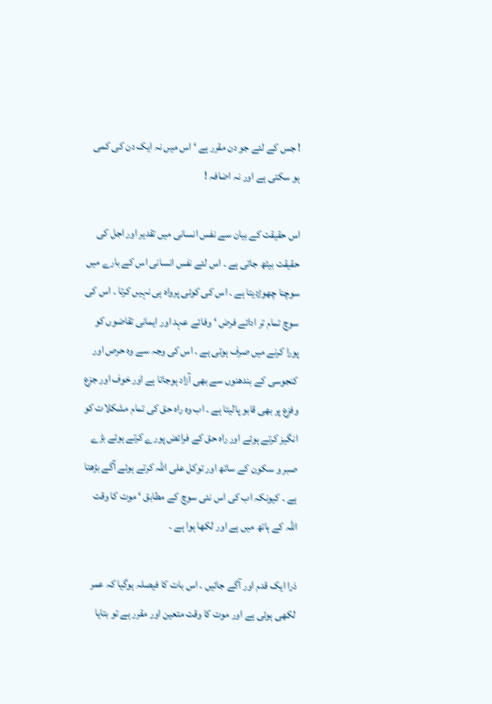! جس کے لئے جو دن مقرر ہے ‘ اس میں نہ ایک دن کی کمی ہو سکتی ہے اور نہ اضافہ !

اس حقیقت کے بیان سے نفس انسانی میں تقدیر اور اجل کی حقیقت بیٹھ جاتی ہے ۔ اس لئے نفس انسانی اس کے بارے میں سوچنا چھوڑدیتا ہے ۔ اس کی کوئی پرواہ ہی نہیں کرتا ۔ اس کی سوچ تمام تر ادائے فرض ‘ وفائے عہد اور ایمانی تقاضوں کو پورا کرنے میں صرف ہوتی ہے ۔ اس کی وجہ سے وہ حرص اور کنجوسی کے بندھنوں سے بھی آزاد ہوجاتا ہے اور خوف اور جزع وفزع پر بھی قابو پالیتا ہے ۔ اب وہ راہ حق کی تمام مشکلات کو انگیز کرتے ہوئے اور راہ حق کے فرائض پورے کرتے ہوئے بڑے صبر و سکون کے ساتھ اور توکل علی اللہ کرتے ہوئے آگے بڑھتا ہے ۔ کیونکہ اب کی اس نئی سوچ کے مطابق ‘ موت کا وقت اللہ کے ہاتھ میں ہے اور لکھا ہوا ہے ۔

ذرا ایک قدم اور آگے جائیں ۔ اس بات کا فیصلہ ہوگیا کہ عمر لکھی ہوئی ہے اور موت کا وقت متعین اور مقرر ہے تو بتایا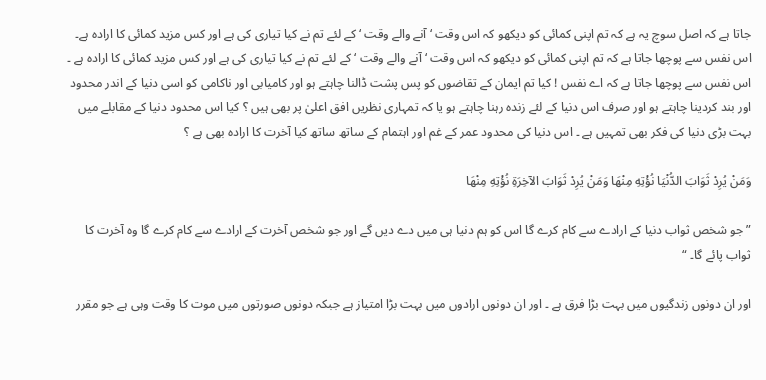جاتا ہے کہ اصل سوچ یہ ہے کہ تم اپنی کمائی کو دیکھو کہ اس وقت ‘ آنے والے وقت ‘ کے لئے تم نے کیا تیاری کی ہے اور کس مزید کمائی کا ارادہ ہے۔ اس نفس سے پوچھا جاتا ہے کہ تم اپنی کمائی کو دیکھو کہ اس وقت ‘ آنے والے وقت ‘ کے لئے تم نے کیا تیاری کی ہے اور کس مزید کمائی کا ارادہ ہے ۔ اس نفس سے پوچھا جاتا ہے کہ اے نفس ! کیا تم ایمان کے تقاضوں کو پس پشت ڈالنا چاہتے ہو اور کامیابی اور ناکامی کو اسی دنیا کے اندر محدود اور بند کردینا چاہتے ہو اور صرف اس دنیا کے لئے زندہ رہنا چاہتے ہو یا کہ تمہاری نظریں افق اعلیٰ پر بھی ہیں ؟ کیا اس محدود دنیا کے مقابلے میں بہت بڑی دنیا کی فکر بھی تمہیں ہے ۔ اس دنیا کی محدود عمر کے غم اور اہتمام کے ساتھ ساتھ کیا آخرت کا ارادہ بھی ہے ؟

وَمَنْ يُرِدْ ثَوَابَ الدُّنْيَا نُؤْتِهِ مِنْهَا وَمَنْ يُرِدْ ثَوَابَ الآخِرَةِ نُؤْتِهِ مِنْهَا

” جو شخص ثواب دنیا کے ارادے سے کام کرے گا اس کو ہم دنیا ہی میں دے دیں گے اور جو شخص آخرت کے ارادے سے کام کرے گا وہ آخرت کا ثواب پائے گا۔ “

اور ان دونوں زندگیوں میں بہت بڑا فرق ہے ۔ اور ان دونوں ارادوں میں بہت بڑا امتیاز ہے جبکہ دونوں صورتوں میں موت کا وقت وہی ہے جو مقرر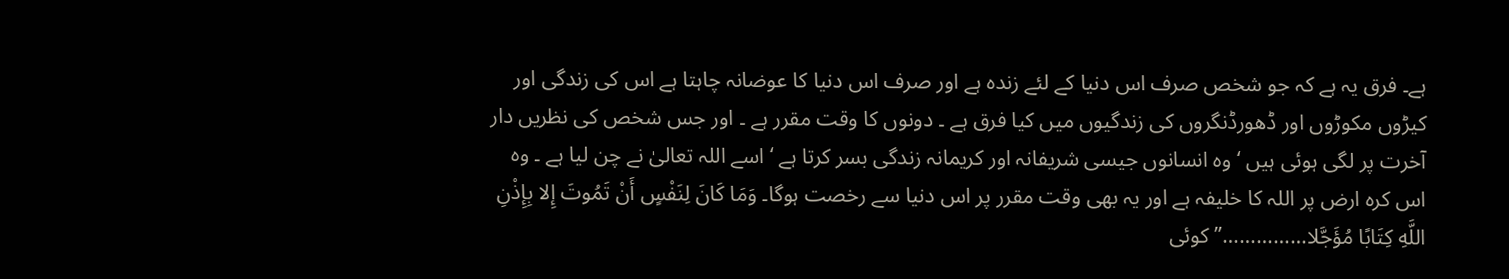ہے۔ فرق یہ ہے کہ جو شخص صرف اس دنیا کے لئے زندہ ہے اور صرف اس دنیا کا عوضانہ چاہتا ہے اس کی زندگی اور کیڑوں مکوڑوں اور ڈھورڈنگروں کی زندگیوں میں کیا فرق ہے ۔ دونوں کا وقت مقرر ہے ۔ اور جس شخص کی نظریں دار آخرت پر لگی ہوئی ہیں ‘ وہ انسانوں جیسی شریفانہ اور کریمانہ زندگی بسر کرتا ہے ‘ اسے اللہ تعالیٰ نے چن لیا ہے ۔ وہ اس کرہ ارض پر اللہ کا خلیفہ ہے اور یہ بھی وقت مقرر پر اس دنیا سے رخصت ہوگا۔ وَمَا كَانَ لِنَفْسٍ أَنْ تَمُوتَ إِلا بِإِذْنِ اللَّهِ كِتَابًا مُؤَجَّلا……………” کوئی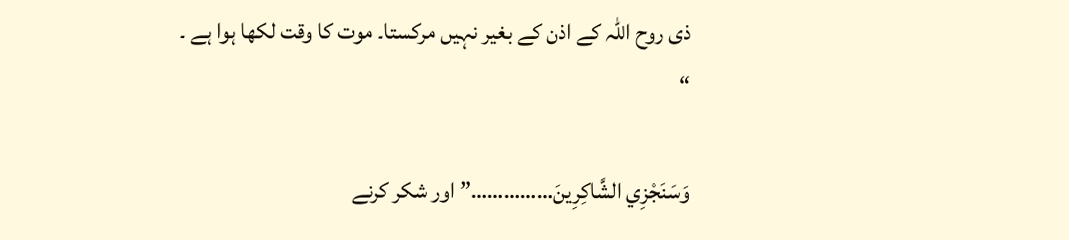ذی روح اللہ کے اذن کے بغیر نہیں مرکستا۔ موت کا وقت لکھا ہوا ہے ۔ “

وَسَنَجْزِي الشَّاكِرِينَ……………” اور شکر کرنے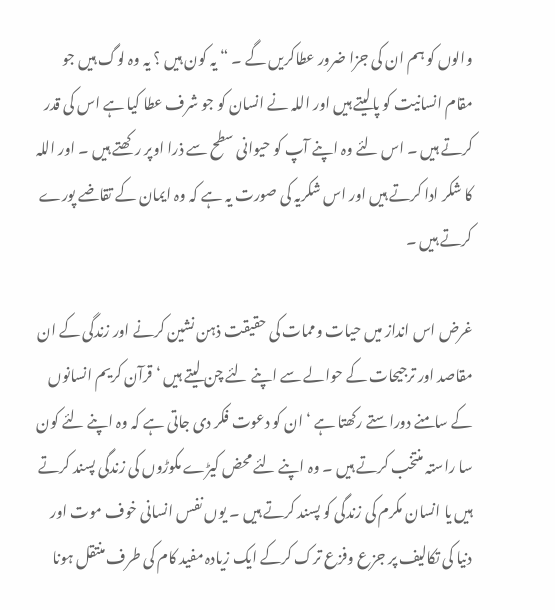والوں کو ہم ان کی جزا ضرور عطاکریں گے ۔ “ یہ کون ہیں ؟ یہ وہ لوگ ہیں جو مقام انسانیت کو پالیتے ہیں اور اللہ نے انسان کو جو شرف عطا کیا ہے اس کی قدر کرتے ہیں ۔ اس لئے وہ اپنے آپ کو حیوانی سطح سے ذرا اوپر رکھتے ہیں ۔ اور اللہ کا شکر ادا کرتے ہیں اور اس شکریہ کی صورت یہ ہے کہ وہ ایمان کے تقاضے پورے کرتے ہیں ۔

غرض اس انداز میں حیات وممات کی حقیقت ذہن نشین کرنے اور زندگی کے ان مقاصد اور ترجیحات کے حوالے سے اپنے لئے چن لیتے ہیں ‘ قرآن کریم انسانوں کے سامنے دوراستے رکھتا ہے ‘ ان کو دعوت فکر دی جاتی ہے کہ وہ اپنے لئے کون سا راستہ منتخب کرتے ہیں ۔ وہ اپنے لئے محض کیڑے مکوڑوں کی زندگی پسند کرتے ہیں یا انسان مکرم کی زندگی کو پسند کرتے ہیں ۔ یوں نفس انسانی خوف موت اور دنیا کی تکالیف پر جزع وفزع ترک کرکے ایک زیادہ مفید کام کی طرف منتقل ہونا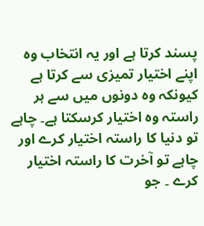پسند کرتا ہے اور یہ انتخاب وہ اپنے اختیار تمیزی سے کرتا ہے کیونکہ وہ دونوں میں سے ہر راستہ وہ اختیار کرسکتا ہے۔ چاہے تو دنیا کا راستہ اختیار کرے اور چاہے تو آخرت کا راستہ اختیار کرے ۔ جو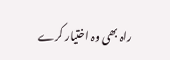راہ بھی وہ اختیار کرے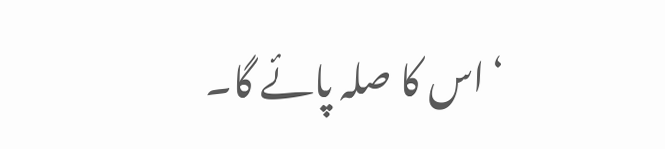‘ اس کا صلہ پائے گا۔